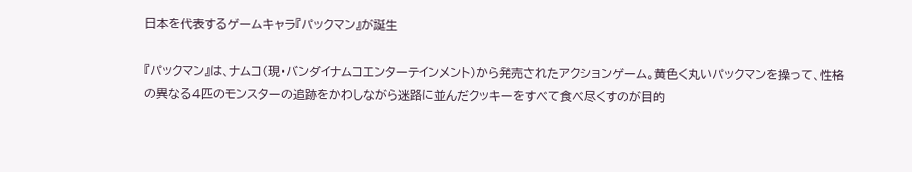日本を代表するゲームキャラ『パックマン』が誕生

『パックマン』は、ナムコ(現・バンダイナムコエンターテインメント)から発売されたアクションゲーム。黄色く丸いパックマンを操って、性格の異なる4匹のモンスターの追跡をかわしながら迷路に並んだクッキーをすべて食べ尽くすのが目的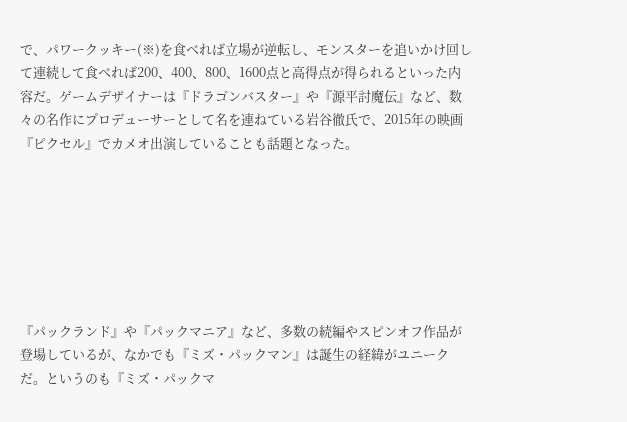で、パワークッキー(※)を食べれば立場が逆転し、モンスターを追いかけ回して連続して食べれば200、400、800、1600点と高得点が得られるといった内容だ。ゲームデザイナーは『ドラゴンバスター』や『源平討魔伝』など、数々の名作にプロデューサーとして名を連ねている岩谷徹氏で、2015年の映画『ピクセル』でカメオ出演していることも話題となった。







『パックランド』や『パックマニア』など、多数の続編やスピンオフ作品が登場しているが、なかでも『ミズ・パックマン』は誕生の経緯がユニークだ。というのも『ミズ・パックマ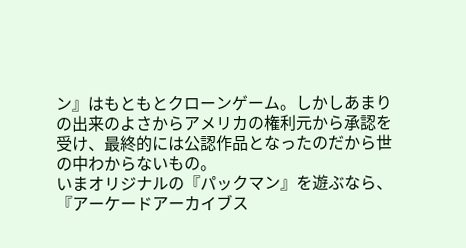ン』はもともとクローンゲーム。しかしあまりの出来のよさからアメリカの権利元から承認を受け、最終的には公認作品となったのだから世の中わからないもの。
いまオリジナルの『パックマン』を遊ぶなら、『アーケードアーカイブス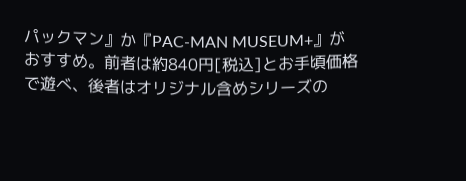パックマン』か『PAC-MAN MUSEUM+』がおすすめ。前者は約840円[税込]とお手頃価格で遊べ、後者はオリジナル含めシリーズの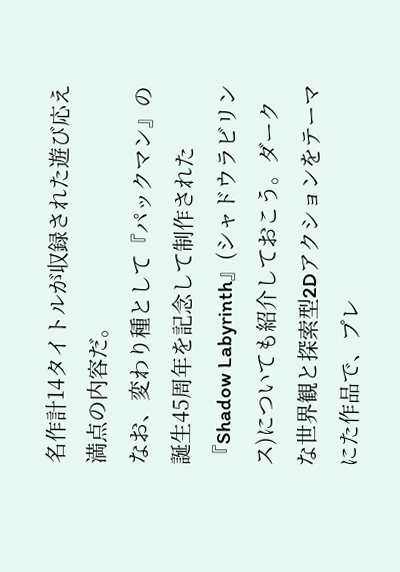名作計14タイトルが収録された遊び応え満点の内容だ。
なお、変わり種として『パックマン』の誕生45周年を記念して制作された『Shadow Labyrinth』(シャドウラビリンス)についても紹介しておこう。ダークな世界観と探索型2Dアクションをテーマにた作品で、プレ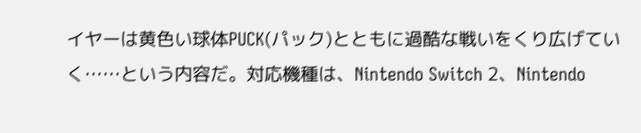イヤーは黄色い球体PUCK(パック)とともに過酷な戦いをくり広げていく……という内容だ。対応機種は、Nintendo Switch 2、Nintendo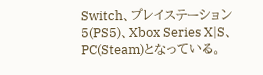Switch、プレイステーション5(PS5)、Xbox Series X|S、PC(Steam)となっている。